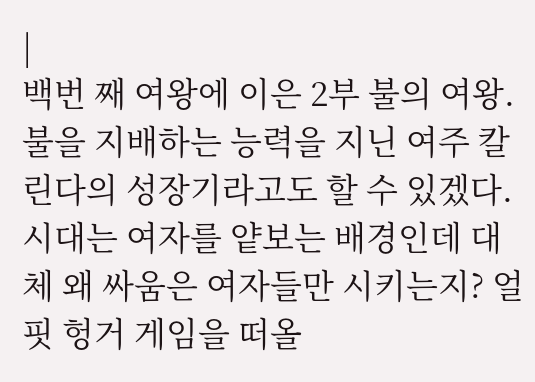|
백번 째 여왕에 이은 2부 불의 여왕. 불을 지배하는 능력을 지닌 여주 칼린다의 성장기라고도 할 수 있겠다. 시대는 여자를 얕보는 배경인데 대체 왜 싸움은 여자들만 시키는지? 얼핏 헝거 게임을 떠올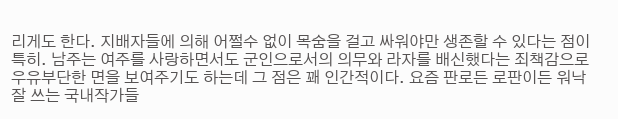리게도 한다. 지배자들에 의해 어쩔수 없이 목숨을 걸고 싸워야만 생존할 수 있다는 점이 특히. 남주는 여주를 사랑하면서도 군인으로서의 의무와 라자를 배신했다는 죄책감으로 우유부단한 면을 보여주기도 하는데 그 점은 꽤 인간적이다. 요즘 판로든 로판이든 워낙 잘 쓰는 국내작가들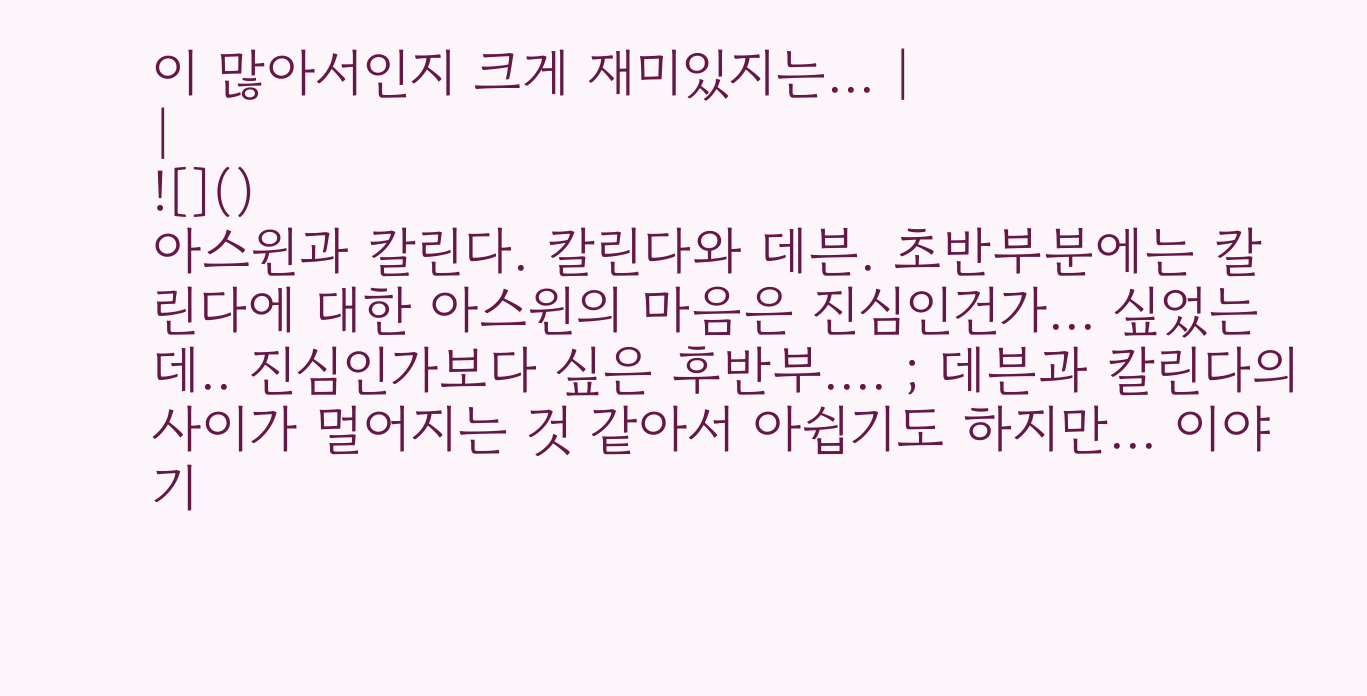이 많아서인지 크게 재미있지는... |
|
![]()
아스윈과 칼린다. 칼린다와 데븐. 초반부분에는 칼린다에 대한 아스윈의 마음은 진심인건가... 싶었는데.. 진심인가보다 싶은 후반부.... ; 데븐과 칼린다의 사이가 멀어지는 것 같아서 아쉽기도 하지만... 이야기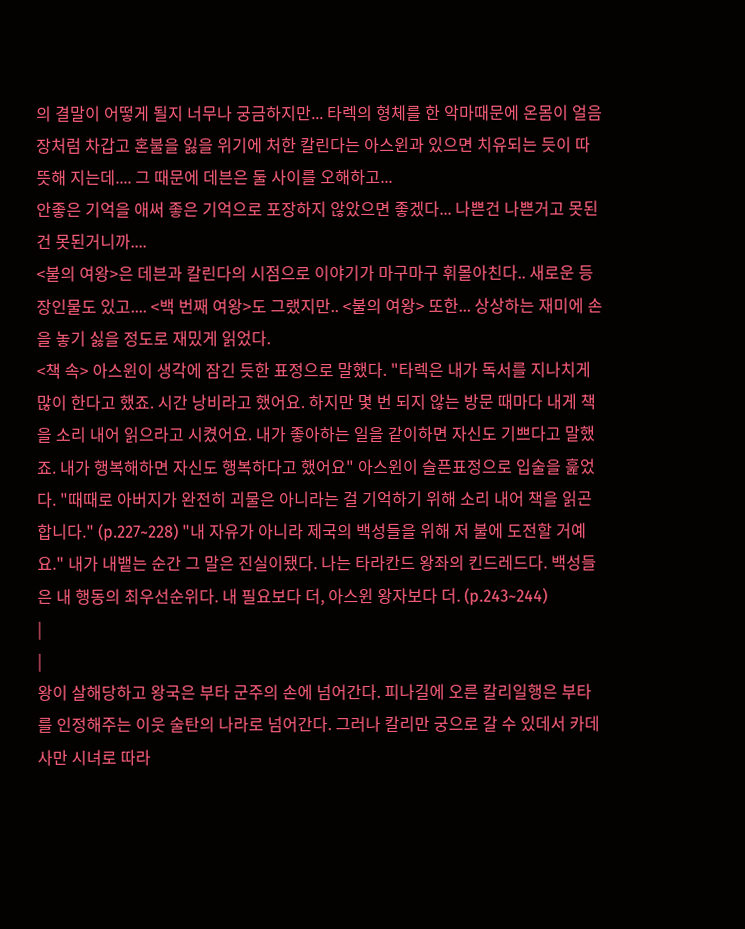의 결말이 어떻게 될지 너무나 궁금하지만... 타렉의 형체를 한 악마때문에 온몸이 얼음장처럼 차갑고 혼불을 잃을 위기에 처한 칼린다는 아스윈과 있으면 치유되는 듯이 따뜻해 지는데.... 그 때문에 데븐은 둘 사이를 오해하고...
안좋은 기억을 애써 좋은 기억으로 포장하지 않았으면 좋겠다... 나쁜건 나쁜거고 못된건 못된거니까....
<불의 여왕>은 데븐과 칼린다의 시점으로 이야기가 마구마구 휘몰아친다.. 새로운 등장인물도 있고.... <백 번째 여왕>도 그랬지만.. <불의 여왕> 또한... 상상하는 재미에 손을 놓기 싫을 정도로 재밌게 읽었다.
<책 속> 아스윈이 생각에 잠긴 듯한 표정으로 말했다. "타렉은 내가 독서를 지나치게 많이 한다고 했죠. 시간 낭비라고 했어요. 하지만 몇 번 되지 않는 방문 때마다 내게 책을 소리 내어 읽으라고 시켰어요. 내가 좋아하는 일을 같이하면 자신도 기쁘다고 말했죠. 내가 행복해하면 자신도 행복하다고 했어요" 아스윈이 슬픈표정으로 입술을 훑었다. "때때로 아버지가 완전히 괴물은 아니라는 걸 기억하기 위해 소리 내어 책을 읽곤 합니다." (p.227~228) "내 자유가 아니라 제국의 백성들을 위해 저 불에 도전할 거예요." 내가 내뱉는 순간 그 말은 진실이됐다. 나는 타라칸드 왕좌의 킨드레드다. 백성들은 내 행동의 최우선순위다. 내 필요보다 더, 아스윈 왕자보다 더. (p.243~244)
|
|
왕이 살해당하고 왕국은 부타 군주의 손에 넘어간다. 피나길에 오른 칼리일행은 부타를 인정해주는 이웃 술탄의 나라로 넘어간다. 그러나 칼리만 궁으로 갈 수 있데서 카데사만 시녀로 따라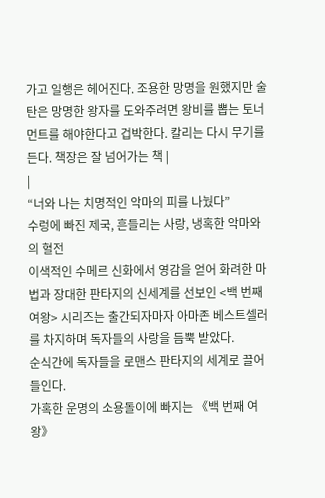가고 일행은 헤어진다. 조용한 망명을 원했지만 술탄은 망명한 왕자를 도와주려면 왕비를 뽑는 토너먼트를 해야한다고 겁박한다. 칼리는 다시 무기를 든다. 책장은 잘 넘어가는 책 |
|
“너와 나는 치명적인 악마의 피를 나눴다”
수렁에 빠진 제국, 흔들리는 사랑, 냉혹한 악마와의 혈전
이색적인 수메르 신화에서 영감을 얻어 화려한 마법과 장대한 판타지의 신세계를 선보인 <백 번째 여왕> 시리즈는 출간되자마자 아마존 베스트셀러를 차지하며 독자들의 사랑을 듬뿍 받았다.
순식간에 독자들을 로맨스 판타지의 세계로 끌어들인다.
가혹한 운명의 소용돌이에 빠지는 《백 번째 여왕》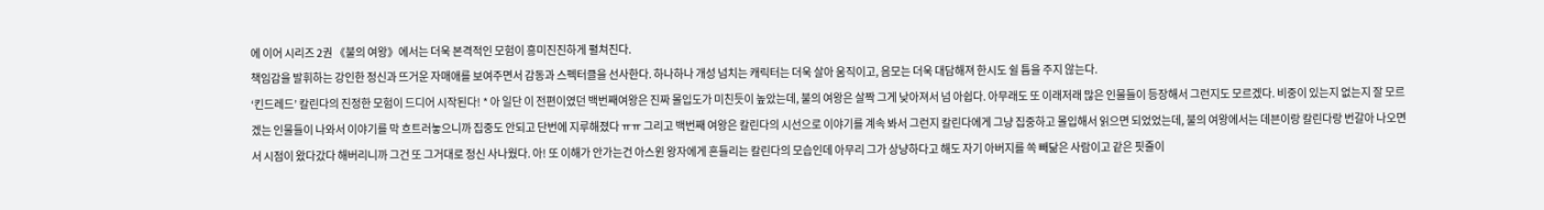에 이어 시리즈 2권 《불의 여왕》에서는 더욱 본격적인 모험이 흥미진진하게 펼쳐진다.
책임감을 발휘하는 강인한 정신과 뜨거운 자매애를 보여주면서 감동과 스펙터클을 선사한다. 하나하나 개성 넘치는 캐릭터는 더욱 살아 움직이고, 음모는 더욱 대담해져 한시도 쉴 틈을 주지 않는다.
‘킨드레드’ 칼린다의 진정한 모험이 드디어 시작된다! * 아 일단 이 전편이였던 백번째여왕은 진짜 몰입도가 미친듯이 높았는데, 불의 여왕은 살짝 그게 낮아져서 넘 아쉽다. 아무래도 또 이래저래 많은 인물들이 등장해서 그런지도 모르겠다. 비중이 있는지 없는지 잘 모르겠는 인물들이 나와서 이야기를 막 흐트러놓으니까 집중도 안되고 단번에 지루해졌다 ㅠㅠ 그리고 백번째 여왕은 칼린다의 시선으로 이야기를 계속 봐서 그런지 칼린다에게 그냥 집중하고 몰입해서 읽으면 되었었는데, 불의 여왕에서는 데븐이랑 칼린다랑 번갈아 나오면서 시점이 왔다갔다 해버리니까 그건 또 그거대로 정신 사나웠다. 아! 또 이해가 안가는건 아스윈 왕자에게 흔들리는 칼린다의 모습인데 아무리 그가 상냥하다고 해도 자기 아버지를 쏙 빼닮은 사람이고 같은 핏줄이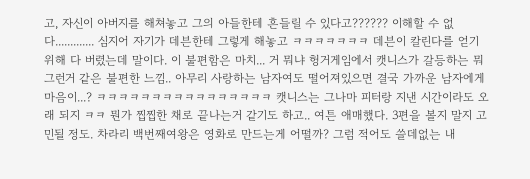고, 자신이 아버지를 해쳐놓고 그의 아들한테 흔들릴 수 있다고?????? 이해할 수 없다............. 심지어 자기가 데븐한테 그렇게 해놓고 ㅋㅋㅋㅋㅋㅋㅋ 데븐이 칼린다를 얻기위해 다 버렸는데 말이다. 이 불편함은 마치... 거 뭐냐 헝거게임에서 캣니스가 갈등하는 뭐 그런거 같은 불편한 느낌.. 아무리 사랑하는 남자여도 떨어져있으면 결국 가까운 남자에게 마음이...? ㅋㅋㅋㅋㅋㅋㅋㅋㅋㅋㅋㅋㅋㅋㅋㅋ 캣니스는 그나마 피터랑 지낸 시간이라도 오래 되지 ㅋㅋ 뭔가 찝찝한 채로 끝나는거 같기도 하고.. 여튼 애매했다. 3편을 볼지 말지 고민될 정도. 차라리 백번째여왕은 영화로 만드는게 어떨까? 그럼 적어도 쓸데없는 내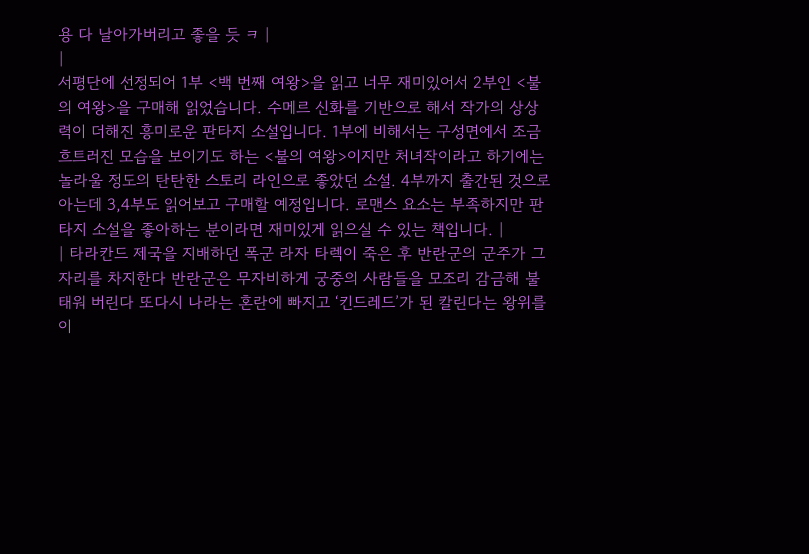용 다 날아가버리고 좋을 듯 ㅋ |
|
서평단에 선정되어 1부 <백 번째 여왕>을 읽고 너무 재미있어서 2부인 <불의 여왕>을 구매해 읽었습니다. 수메르 신화를 기반으로 해서 작가의 상상력이 더해진 흥미로운 판타지 소설입니다. 1부에 비해서는 구성면에서 조금 흐트러진 모습을 보이기도 하는 <불의 여왕>이지만 처녀작이라고 하기에는 놀라울 정도의 탄탄한 스토리 라인으로 좋았던 소설. 4부까지 출간된 것으로 아는데 3,4부도 읽어보고 구매할 예정입니다. 로맨스 요소는 부족하지만 판타지 소설을 좋아하는 분이라면 재미있게 읽으실 수 있는 책입니다. |
| 타라칸드 제국을 지배하던 폭군 라자 타렉이 죽은 후 반란군의 군주가 그 자리를 차지한다 반란군은 무자비하게 궁중의 사람들을 모조리 감금해 불태워 버린다 또다시 나라는 혼란에 빠지고 ‘킨드레드’가 된 칼린다는 왕위를 이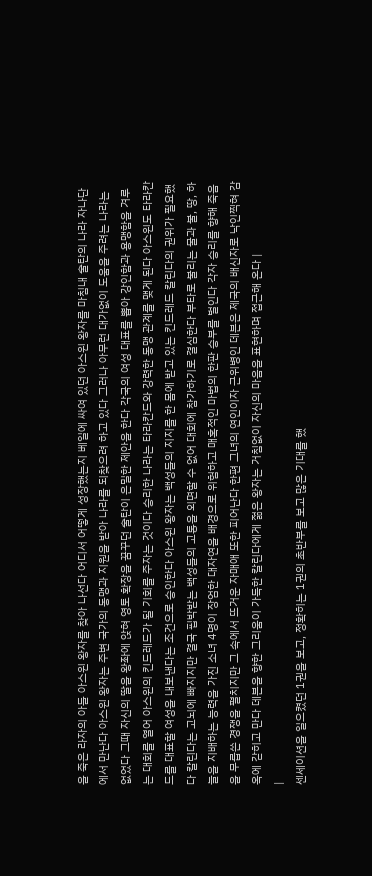을 죽은 라자의 아들 아스윈 왕자를 찾아 나선다 어디서 어떻게 성장했는지 베일에 싸여 있던 아스윈 왕자를 마침내 술탄의 나라 자나단에서 만난다 아스윈 왕자는 주변 국가의 동맹과 지원을 받아 나라를 되찾으려 하고 있다 그러나 아무런 대가없이 도움을 주려는 나라는 없었다 그때 자신의 딸을 왕좌에 앉혀 영토 확장을 꿈꾸던 술탄이 은밀한 제안을 한다 각국의 여성 대표를 뽑아 강인함과 용맹함을 겨루는 대회를 열어 아스윈의 킨드레드가 될 기회를 주자는 것이다 승리한 나라는 타라칸드와 강력한 동맹 관계를 맺게 된다 아스윈도 타라칸드를 대표할 여성을 내보낸다는 조건으로 승인한다 아스윈 왕자는 백성들의 지지를 한 몸에 받고 있는 킨드레드 칼린다의 권위가 필요했다 칼린다는 고뇌에 빠지지만 결국 핍박받는 백성들의 고통을 외면할 수 없어 대회에 참가하기로 결심한다 부타로 불리는 물과 불, 땅, 하늘을 지배하는 능력을 가진 소녀 4명이 장엄한 대자연을 배경으로 위험하고 매혹적인 마법의 한판 승부를 벌인다 각자 승리를 향해 죽음을 무릅쓴 경쟁을 펼치지만 그 속에서 뜨거운 자매애 또한 피어난다 한편 그녀의 연인이자 근위병인 데븐은 제국의 배신자로 낙인찍혀 감옥에 갇히고 만다 데븐을 향한 그리움이 가득한 칼린다에게 젊은 왕자는 거침없이 자신의 마음을 표현하며 접근해 온다 |
|
센세이션을 일으켰던 1권을 보고, 정확히는 1권의 초반부를 보고 많은 기대를 했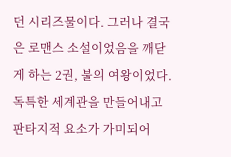던 시리즈물이다. 그러나 결국은 로맨스 소설이었음을 깨닫게 하는 2권, 불의 여왕이었다. 독특한 세계관을 만들어내고 판타지적 요소가 가미되어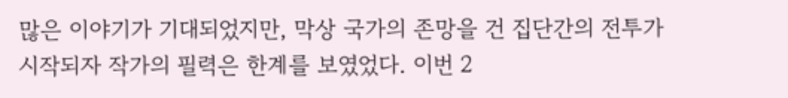많은 이야기가 기대되었지만, 막상 국가의 존망을 건 집단간의 전투가 시작되자 작가의 필력은 한계를 보였었다. 이번 2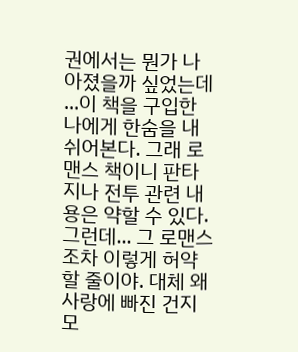권에서는 뭔가 나아졌을까 싶었는데 ...이 책을 구입한 나에게 한숨을 내쉬어본다. 그래 로맨스 책이니 판타지나 전투 관련 내용은 약할 수 있다. 그런데... 그 로맨스조차 이렇게 허약할 줄이야. 대체 왜 사랑에 빠진 건지 모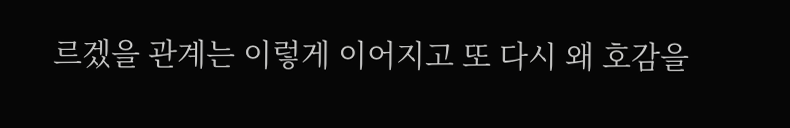르겠을 관계는 이렇게 이어지고 또 다시 왜 호감을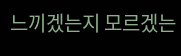느끼겠는지 모르겠는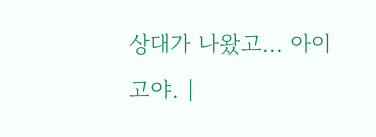상대가 나왔고... 아이고야. |